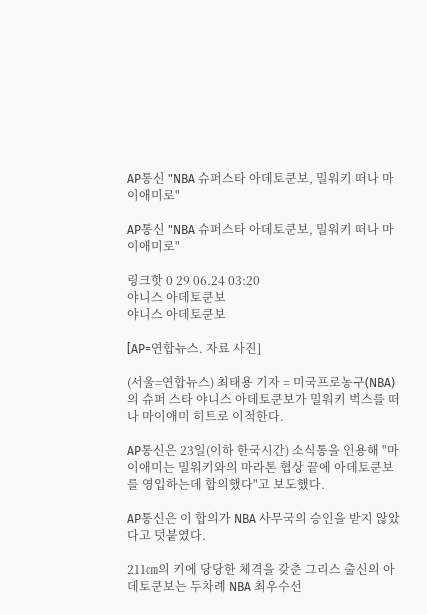AP통신 "NBA 슈퍼스타 아데토쿤보, 밀워키 떠나 마이애미로"

AP통신 "NBA 슈퍼스타 아데토쿤보, 밀워키 떠나 마이애미로"

링크핫 0 29 06.24 03:20
야니스 아데토쿤보
야니스 아데토쿤보

[AP=연합뉴스. 자료 사진]

(서울=연합뉴스) 최태용 기자 = 미국프로농구(NBA)의 슈퍼 스타 야니스 아데토쿤보가 밀워키 벅스를 떠나 마이애미 히트로 이적한다.

AP통신은 23일(이하 한국시간) 소식통을 인용해 "마이애미는 밀워키와의 마라톤 협상 끝에 아데토쿤보를 영입하는데 합의했다"고 보도했다.

AP통신은 이 합의가 NBA 사무국의 승인을 받지 않았다고 덧붙였다.

211㎝의 키에 당당한 체격을 갖춘 그리스 출신의 아데토쿤보는 두차례 NBA 최우수선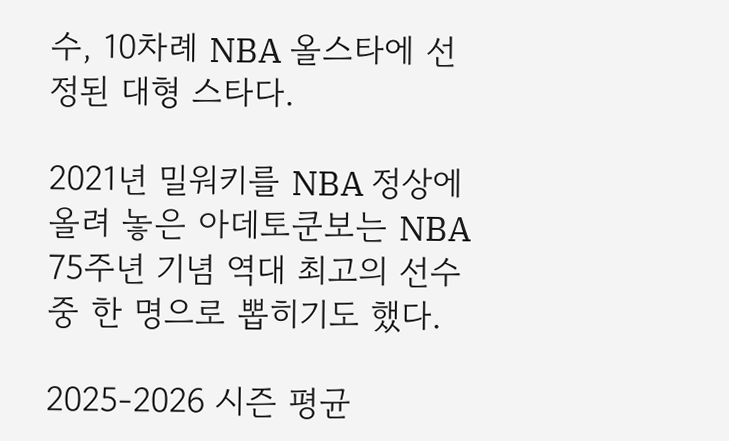수, 10차례 NBA 올스타에 선정된 대형 스타다.

2021년 밀워키를 NBA 정상에 올려 놓은 아데토쿤보는 NBA 75주년 기념 역대 최고의 선수 중 한 명으로 뽑히기도 했다.

2025-2026 시즌 평균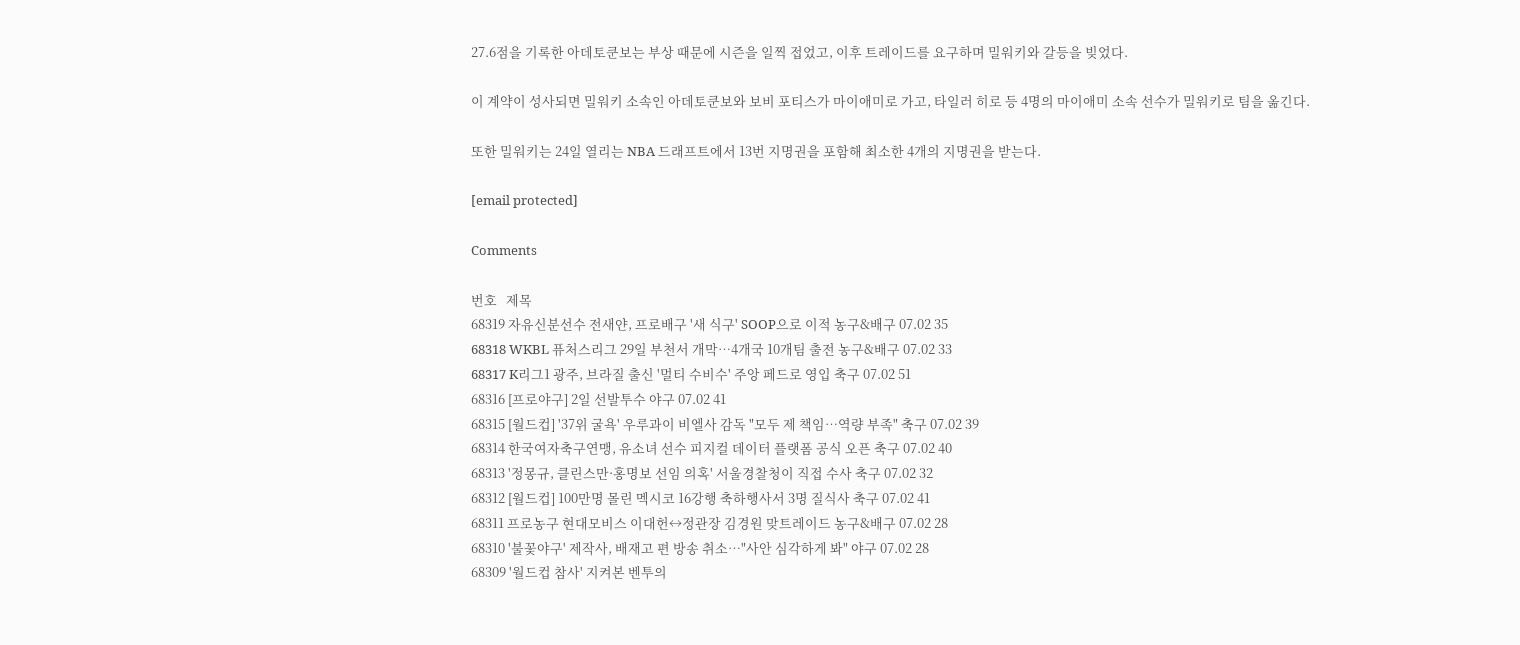27.6점을 기록한 아데토쿤보는 부상 때문에 시즌을 일찍 접었고, 이후 트레이드를 요구하며 밀워키와 갈등을 빚었다.

이 계약이 성사되면 밀워키 소속인 아데토쿤보와 보비 포티스가 마이애미로 가고, 타일러 히로 등 4명의 마이애미 소속 선수가 밀워키로 팀을 옮긴다.

또한 밀워키는 24일 열리는 NBA 드래프트에서 13번 지명권을 포함해 최소한 4개의 지명권을 받는다.

[email protected]

Comments

번호   제목
68319 자유신분선수 전새얀, 프로배구 '새 식구' SOOP으로 이적 농구&배구 07.02 35
68318 WKBL 퓨처스리그 29일 부천서 개막…4개국 10개팀 출전 농구&배구 07.02 33
68317 K리그1 광주, 브라질 출신 '멀티 수비수' 주앙 페드로 영입 축구 07.02 51
68316 [프로야구] 2일 선발투수 야구 07.02 41
68315 [월드컵] '37위 굴욕' 우루과이 비엘사 감독 "모두 제 책임…역량 부족" 축구 07.02 39
68314 한국여자축구연맹, 유소녀 선수 피지컬 데이터 플랫폼 공식 오픈 축구 07.02 40
68313 '정몽규, 클린스만·홍명보 선임 의혹' 서울경찰청이 직접 수사 축구 07.02 32
68312 [월드컵] 100만명 몰린 멕시코 16강행 축하행사서 3명 질식사 축구 07.02 41
68311 프로농구 현대모비스 이대헌↔정관장 김경원 맞트레이드 농구&배구 07.02 28
68310 '불꽃야구' 제작사, 배재고 편 방송 취소…"사안 심각하게 봐" 야구 07.02 28
68309 '월드컵 참사' 지켜본 벤투의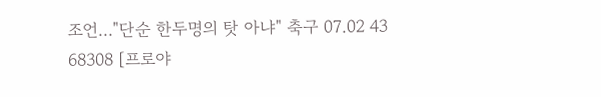조언…"단순 한두명의 탓 아냐" 축구 07.02 43
68308 [프로야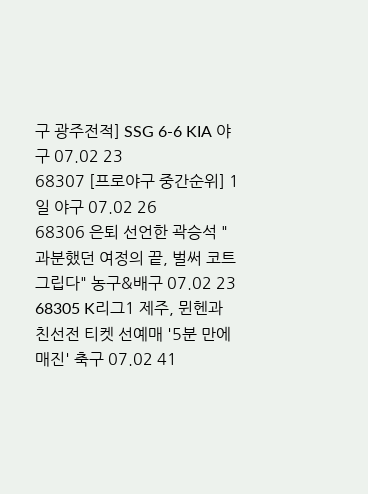구 광주전적] SSG 6-6 KIA 야구 07.02 23
68307 [프로야구 중간순위] 1일 야구 07.02 26
68306 은퇴 선언한 곽승석 "과분했던 여정의 끝, 벌써 코트 그립다" 농구&배구 07.02 23
68305 K리그1 제주, 뮌헨과 친선전 티켓 선예매 '5분 만에 매진' 축구 07.02 41